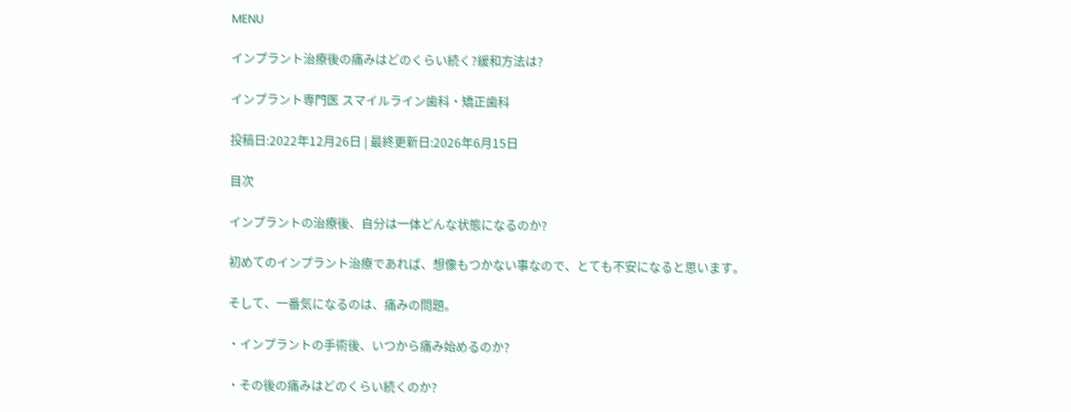MENU

インプラント治療後の痛みはどのくらい続く?緩和方法は?

インプラント専門医 スマイルライン歯科・矯正歯科

投稿日:2022年12月26日 | 最終更新日:2026年6月15日

目次

インプラントの治療後、自分は一体どんな状態になるのか?

初めてのインプラント治療であれば、想像もつかない事なので、とても不安になると思います。

そして、一番気になるのは、痛みの問題。

・インプラントの手術後、いつから痛み始めるのか?

・その後の痛みはどのくらい続くのか?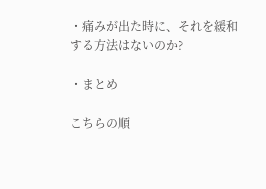・痛みが出た時に、それを緩和する方法はないのか?

・まとめ

こちらの順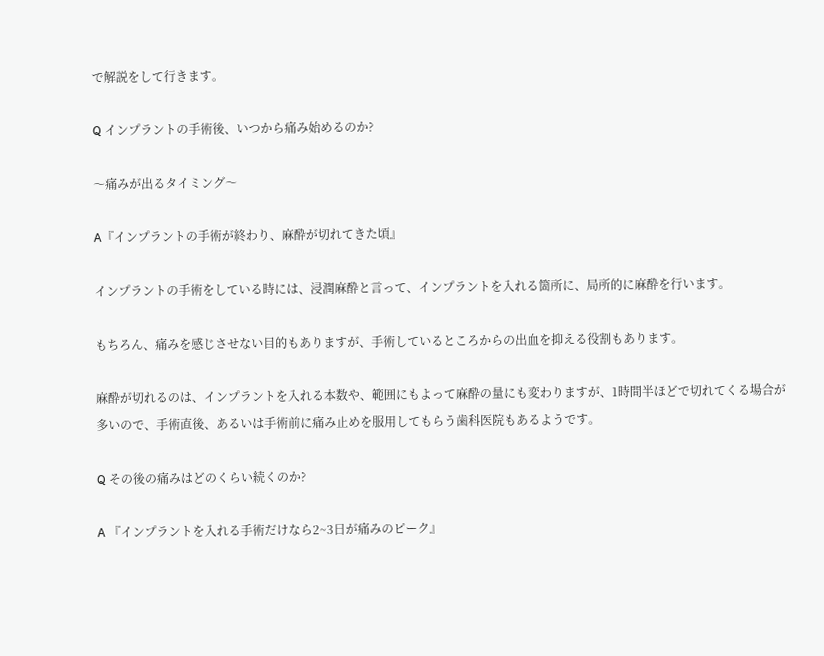で解説をして行きます。

Q インプラントの手術後、いつから痛み始めるのか?

〜痛みが出るタイミング〜

A『インプラントの手術が終わり、麻酔が切れてきた頃』

インプラントの手術をしている時には、浸潤麻酔と言って、インプラントを入れる箇所に、局所的に麻酔を行います。

もちろん、痛みを感じさせない目的もありますが、手術しているところからの出血を抑える役割もあります。

麻酔が切れるのは、インプラントを入れる本数や、範囲にもよって麻酔の量にも変わりますが、1時間半ほどで切れてくる場合が多いので、手術直後、あるいは手術前に痛み止めを服用してもらう歯科医院もあるようです。

Q その後の痛みはどのくらい続くのか?

A 『インプラントを入れる手術だけなら2~3日が痛みのピーク』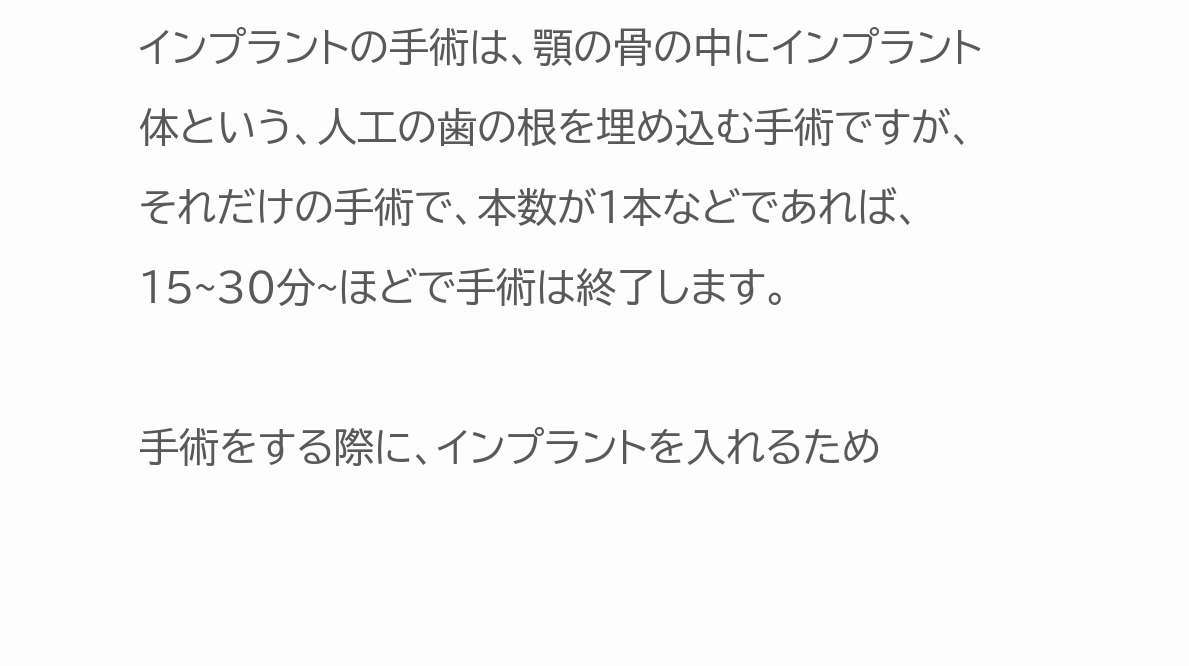インプラントの手術は、顎の骨の中にインプラント体という、人工の歯の根を埋め込む手術ですが、それだけの手術で、本数が1本などであれば、15~30分~ほどで手術は終了します。

手術をする際に、インプラントを入れるため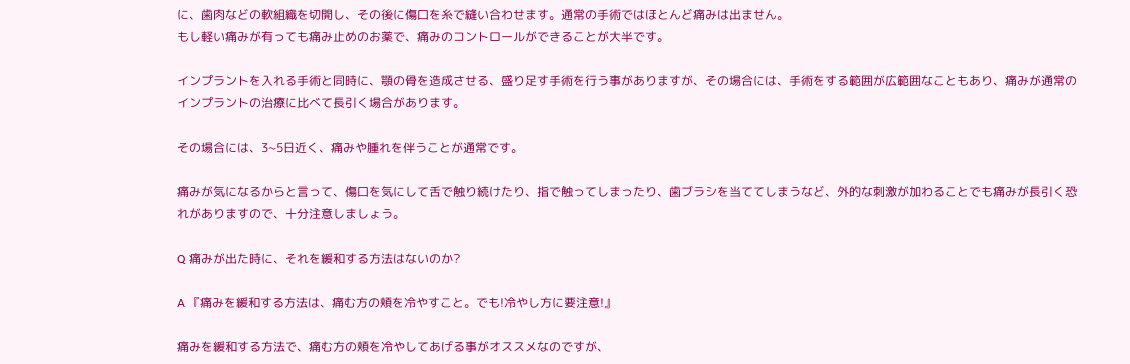に、歯肉などの軟組織を切開し、その後に傷口を糸で縫い合わせます。通常の手術ではほとんど痛みは出ません。
もし軽い痛みが有っても痛み止めのお薬で、痛みのコントロールができることが大半です。

インプラントを入れる手術と同時に、顎の骨を造成させる、盛り足す手術を行う事がありますが、その場合には、手術をする範囲が広範囲なこともあり、痛みが通常のインプラントの治療に比べて長引く場合があります。

その場合には、3~5日近く、痛みや腫れを伴うことが通常です。

痛みが気になるからと言って、傷口を気にして舌で触り続けたり、指で触ってしまったり、歯ブラシを当ててしまうなど、外的な刺激が加わることでも痛みが長引く恐れがありますので、十分注意しましょう。

Q 痛みが出た時に、それを緩和する方法はないのか?

A 『痛みを緩和する方法は、痛む方の頬を冷やすこと。でも!冷やし方に要注意!』

痛みを緩和する方法で、痛む方の頬を冷やしてあげる事がオススメなのですが、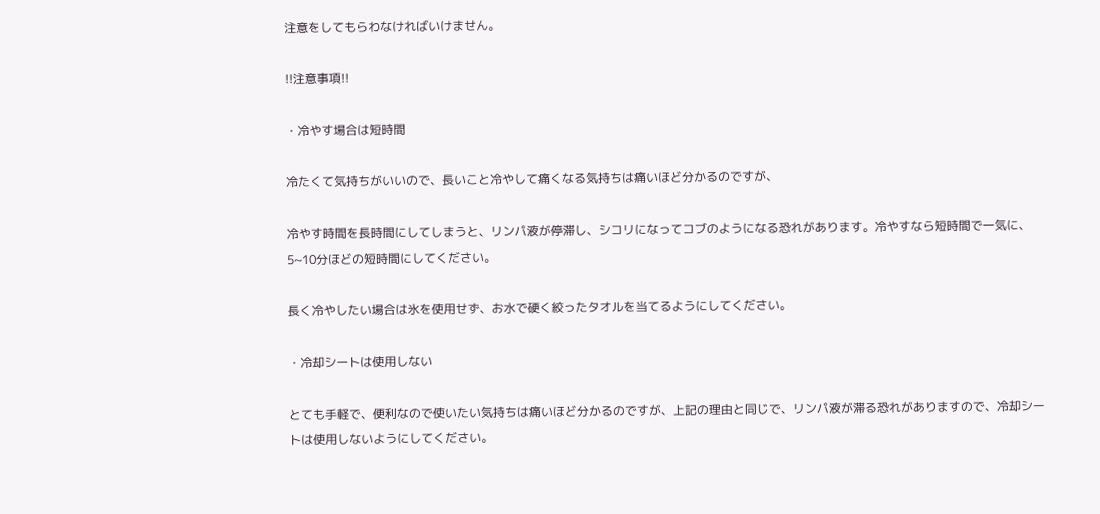注意をしてもらわなければいけません。

!!注意事項!!

・冷やす場合は短時間

冷たくて気持ちがいいので、長いこと冷やして痛くなる気持ちは痛いほど分かるのですが、

冷やす時間を長時間にしてしまうと、リンパ液が停滞し、シコリになってコブのようになる恐れがあります。冷やすなら短時間で一気に、5~10分ほどの短時間にしてください。

長く冷やしたい場合は氷を使用せず、お水で硬く絞ったタオルを当てるようにしてください。

・冷却シートは使用しない

とても手軽で、便利なので使いたい気持ちは痛いほど分かるのですが、上記の理由と同じで、リンパ液が滞る恐れがありますので、冷却シートは使用しないようにしてください。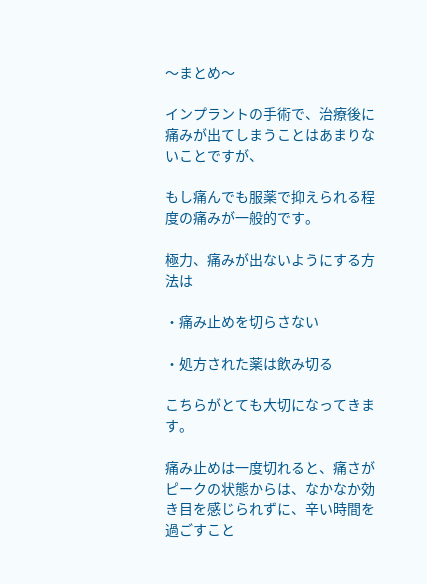〜まとめ〜

インプラントの手術で、治療後に痛みが出てしまうことはあまりないことですが、

もし痛んでも服薬で抑えられる程度の痛みが一般的です。

極力、痛みが出ないようにする方法は

・痛み止めを切らさない

・処方された薬は飲み切る

こちらがとても大切になってきます。

痛み止めは一度切れると、痛さがピークの状態からは、なかなか効き目を感じられずに、辛い時間を過ごすこと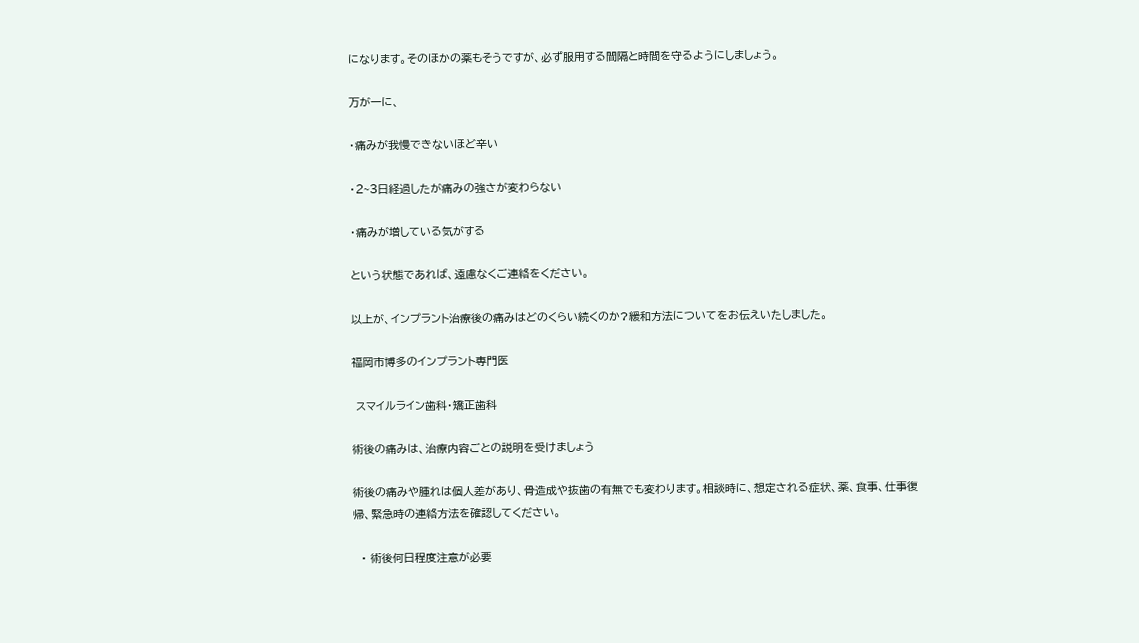になります。そのほかの薬もそうですが、必ず服用する間隔と時間を守るようにしましょう。

万が一に、

・痛みが我慢できないほど辛い

・2~3日経過したが痛みの強さが変わらない

・痛みが増している気がする

という状態であれば、遠慮なくご連絡をください。

以上が、インプラント治療後の痛みはどのくらい続くのか?緩和方法についてをお伝えいたしました。

福岡市博多のインプラント専門医

 スマイルライン歯科・矯正歯科

術後の痛みは、治療内容ごとの説明を受けましょう

術後の痛みや腫れは個人差があり、骨造成や抜歯の有無でも変わります。相談時に、想定される症状、薬、食事、仕事復帰、緊急時の連絡方法を確認してください。

  • 術後何日程度注意が必要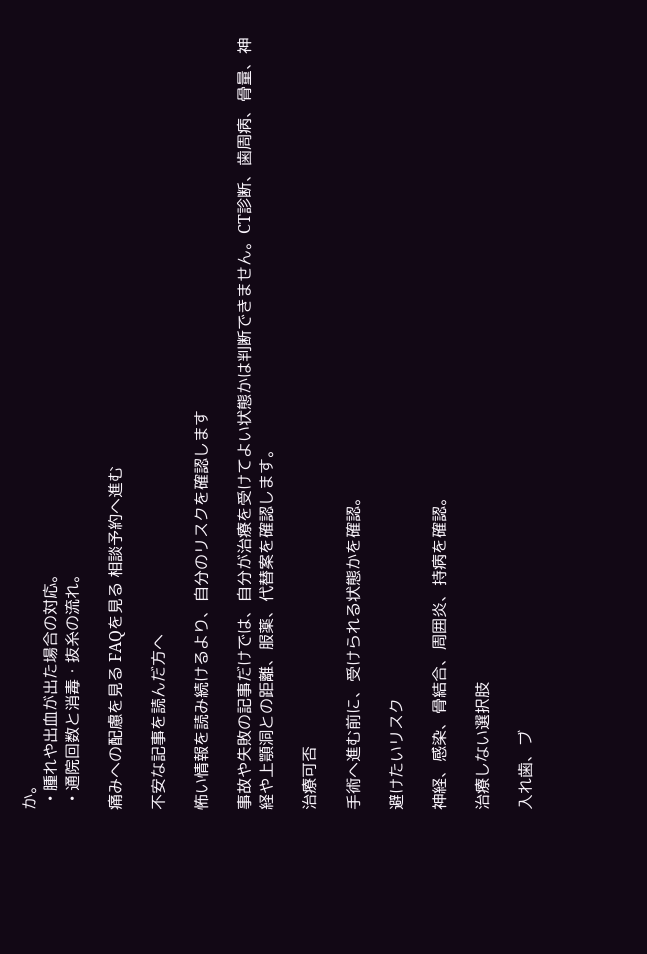か。
  • 腫れや出血が出た場合の対応。
  • 通院回数と消毒・抜糸の流れ。

痛みへの配慮を見る FAQを見る 相談予約へ進む

不安な記事を読んだ方へ

怖い情報を読み続けるより、自分のリスクを確認します

事故や失敗の記事だけでは、自分が治療を受けてよい状態かは判断できません。CT診断、歯周病、骨量、神経や上顎洞との距離、服薬、代替案を確認します。

治療可否

手術へ進む前に、受けられる状態かを確認。

避けたいリスク

神経、感染、骨結合、周囲炎、持病を確認。

治療しない選択肢

入れ歯、ブ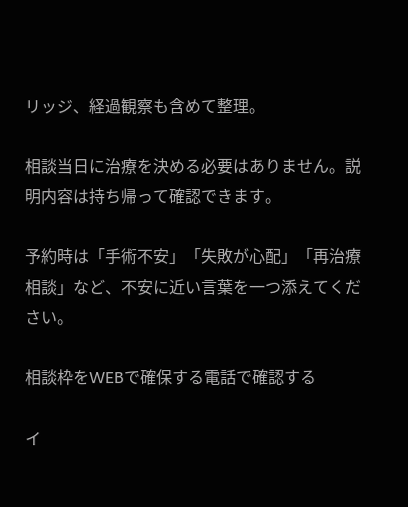リッジ、経過観察も含めて整理。

相談当日に治療を決める必要はありません。説明内容は持ち帰って確認できます。

予約時は「手術不安」「失敗が心配」「再治療相談」など、不安に近い言葉を一つ添えてください。

相談枠をWEBで確保する電話で確認する

イ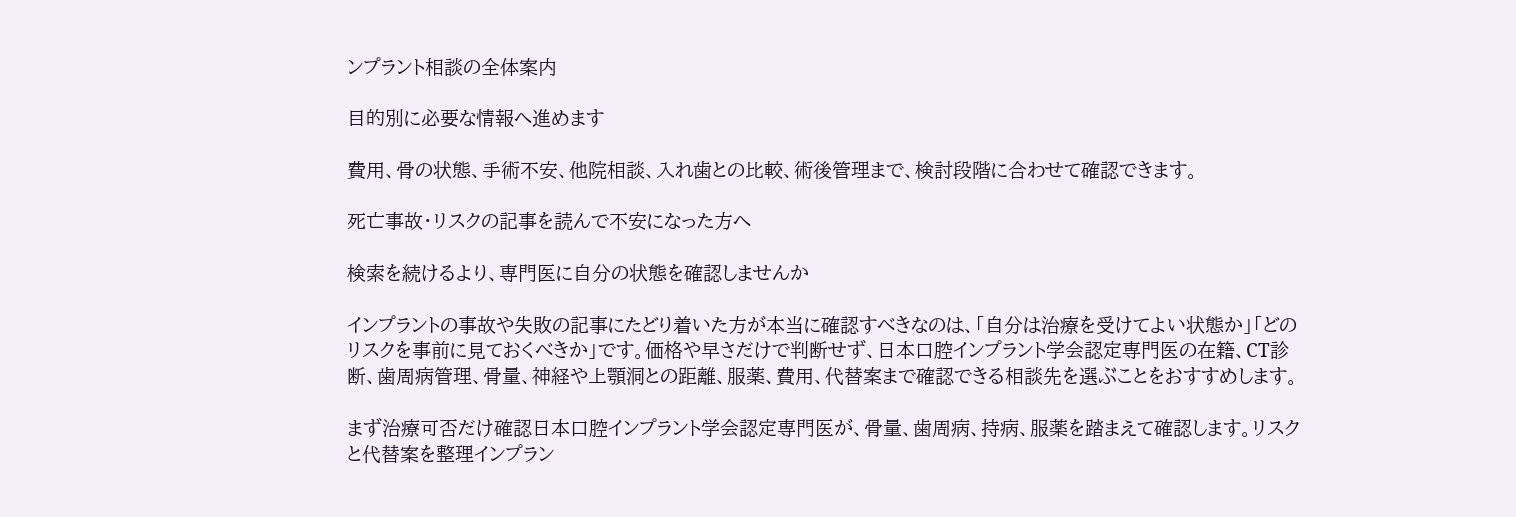ンプラント相談の全体案内

目的別に必要な情報へ進めます

費用、骨の状態、手術不安、他院相談、入れ歯との比較、術後管理まで、検討段階に合わせて確認できます。

死亡事故・リスクの記事を読んで不安になった方へ

検索を続けるより、専門医に自分の状態を確認しませんか

インプラントの事故や失敗の記事にたどり着いた方が本当に確認すべきなのは、「自分は治療を受けてよい状態か」「どのリスクを事前に見ておくべきか」です。価格や早さだけで判断せず、日本口腔インプラント学会認定専門医の在籍、CT診断、歯周病管理、骨量、神経や上顎洞との距離、服薬、費用、代替案まで確認できる相談先を選ぶことをおすすめします。

まず治療可否だけ確認日本口腔インプラント学会認定専門医が、骨量、歯周病、持病、服薬を踏まえて確認します。リスクと代替案を整理インプラン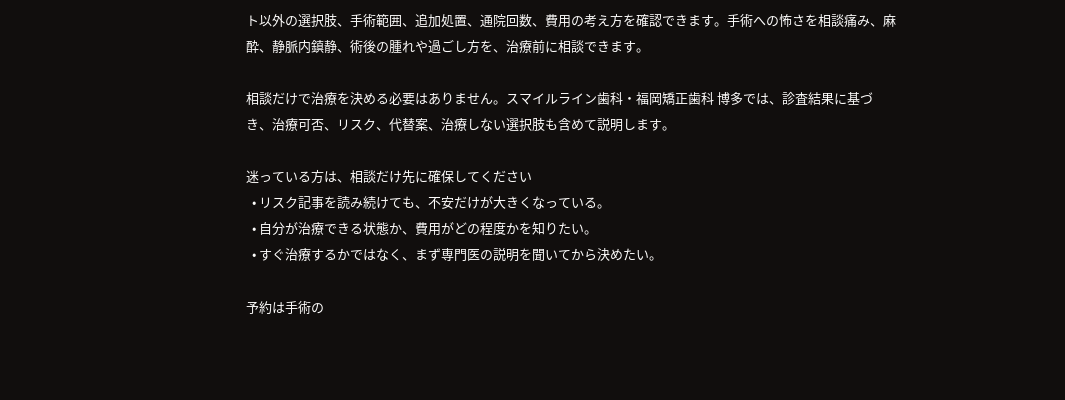ト以外の選択肢、手術範囲、追加処置、通院回数、費用の考え方を確認できます。手術への怖さを相談痛み、麻酔、静脈内鎮静、術後の腫れや過ごし方を、治療前に相談できます。

相談だけで治療を決める必要はありません。スマイルライン歯科・福岡矯正歯科 博多では、診査結果に基づき、治療可否、リスク、代替案、治療しない選択肢も含めて説明します。

迷っている方は、相談だけ先に確保してください
  • リスク記事を読み続けても、不安だけが大きくなっている。
  • 自分が治療できる状態か、費用がどの程度かを知りたい。
  • すぐ治療するかではなく、まず専門医の説明を聞いてから決めたい。

予約は手術の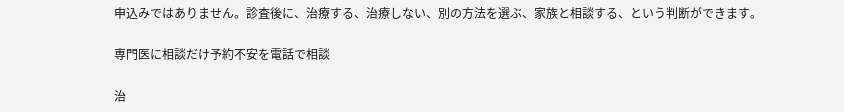申込みではありません。診査後に、治療する、治療しない、別の方法を選ぶ、家族と相談する、という判断ができます。

専門医に相談だけ予約不安を電話で相談

治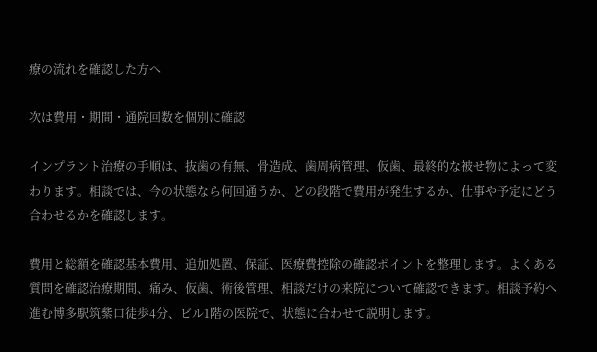療の流れを確認した方へ

次は費用・期間・通院回数を個別に確認

インプラント治療の手順は、抜歯の有無、骨造成、歯周病管理、仮歯、最終的な被せ物によって変わります。相談では、今の状態なら何回通うか、どの段階で費用が発生するか、仕事や予定にどう合わせるかを確認します。

費用と総額を確認基本費用、追加処置、保証、医療費控除の確認ポイントを整理します。よくある質問を確認治療期間、痛み、仮歯、術後管理、相談だけの来院について確認できます。相談予約へ進む博多駅筑紫口徒歩4分、ビル1階の医院で、状態に合わせて説明します。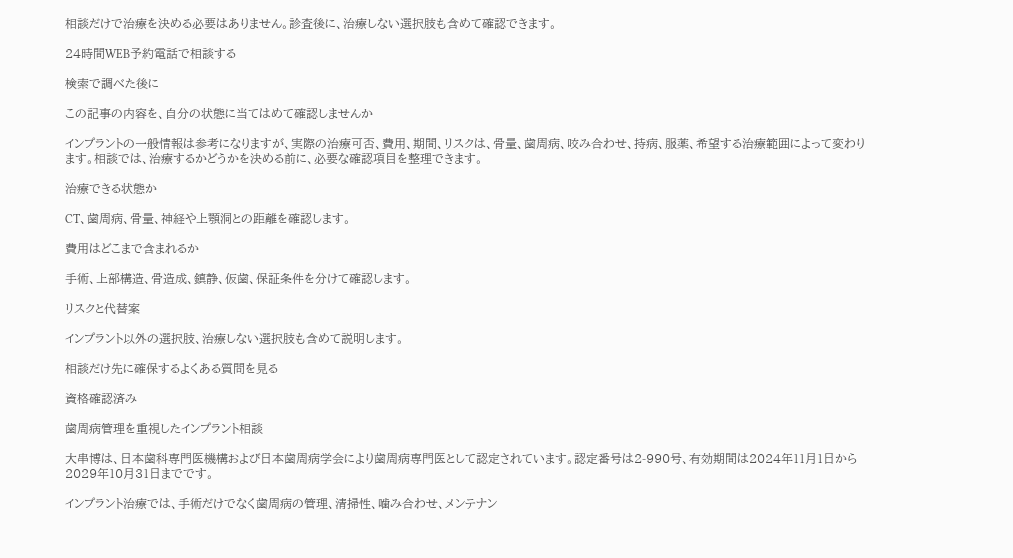相談だけで治療を決める必要はありません。診査後に、治療しない選択肢も含めて確認できます。

24時間WEB予約電話で相談する

検索で調べた後に

この記事の内容を、自分の状態に当てはめて確認しませんか

インプラントの一般情報は参考になりますが、実際の治療可否、費用、期間、リスクは、骨量、歯周病、咬み合わせ、持病、服薬、希望する治療範囲によって変わります。相談では、治療するかどうかを決める前に、必要な確認項目を整理できます。

治療できる状態か

CT、歯周病、骨量、神経や上顎洞との距離を確認します。

費用はどこまで含まれるか

手術、上部構造、骨造成、鎮静、仮歯、保証条件を分けて確認します。

リスクと代替案

インプラント以外の選択肢、治療しない選択肢も含めて説明します。

相談だけ先に確保するよくある質問を見る

資格確認済み

歯周病管理を重視したインプラント相談

大串博は、日本歯科専門医機構および日本歯周病学会により歯周病専門医として認定されています。認定番号は2-990号、有効期間は2024年11月1日から2029年10月31日までです。

インプラント治療では、手術だけでなく歯周病の管理、清掃性、噛み合わせ、メンテナン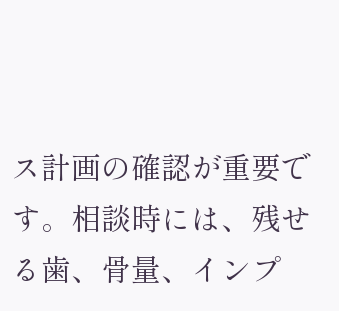ス計画の確認が重要です。相談時には、残せる歯、骨量、インプ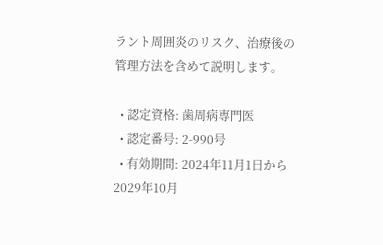ラント周囲炎のリスク、治療後の管理方法を含めて説明します。

  • 認定資格: 歯周病専門医
  • 認定番号: 2-990号
  • 有効期間: 2024年11月1日から2029年10月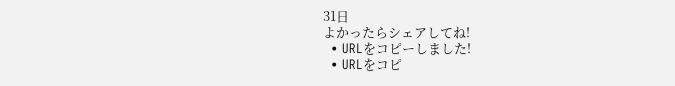31日
よかったらシェアしてね!
  • URLをコピーしました!
  • URLをコピ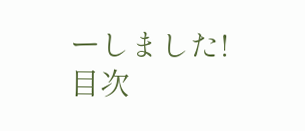ーしました!
目次